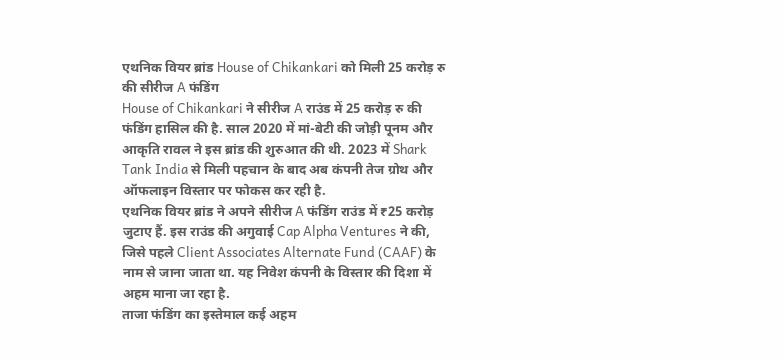एथनिक वियर ब्रांड House of Chikankari को मिली 25 करोड़ रु की सीरीज A फंडिंग
House of Chikankari ने सीरीज A राउंड में 25 करोड़ रु की फंडिंग हासिल की है. साल 2020 में मां-बेटी की जोड़ी पूनम और आकृति रावल ने इस ब्रांड की शुरुआत की थी. 2023 में Shark Tank India से मिली पहचान के बाद अब कंपनी तेज ग्रोथ और ऑफलाइन विस्तार पर फोकस कर रही है.
एथनिक वियर ब्रांड ने अपने सीरीज A फंडिंग राउंड में ₹25 करोड़ जुटाए हैं. इस राउंड की अगुवाई Cap Alpha Ventures ने की, जिसे पहले Client Associates Alternate Fund (CAAF) के नाम से जाना जाता था. यह निवेश कंपनी के विस्तार की दिशा में अहम माना जा रहा है.
ताजा फंडिंग का इस्तेमाल कई अहम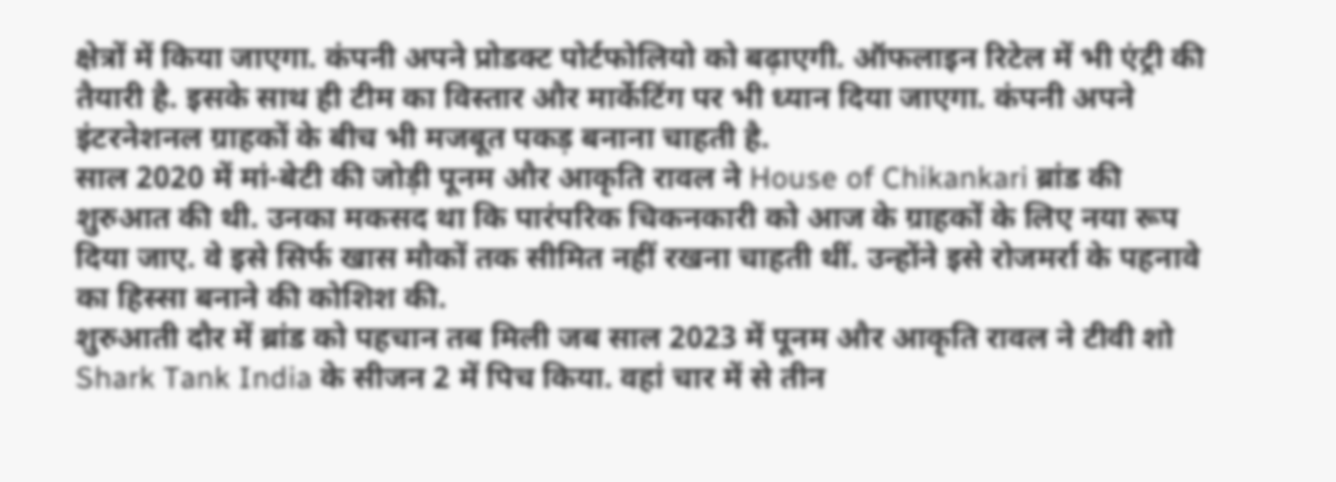क्षेत्रों में किया जाएगा. कंपनी अपने प्रोडक्ट पोर्टफोलियो को बढ़ाएगी. ऑफलाइन रिटेल में भी एंट्री की तैयारी है. इसके साथ ही टीम का विस्तार और मार्केटिंग पर भी ध्यान दिया जाएगा. कंपनी अपने इंटरनेशनल ग्राहकों के बीच भी मजबूत पकड़ बनाना चाहती है.
साल 2020 में मां-बेटी की जोड़ी पूनम और आकृति रावल ने House of Chikankari ब्रांड की शुरुआत की थी. उनका मकसद था कि पारंपरिक चिकनकारी को आज के ग्राहकों के लिए नया रूप दिया जाए. वे इसे सिर्फ खास मौकों तक सीमित नहीं रखना चाहती थीं. उन्होंने इसे रोजमर्रा के पहनावे का हिस्सा बनाने की कोशिश की.
शुरुआती दौर में ब्रांड को पहचान तब मिली जब साल 2023 में पूनम और आकृति रावल ने टीवी शो Shark Tank India के सीजन 2 में पिच किया. वहां चार में से तीन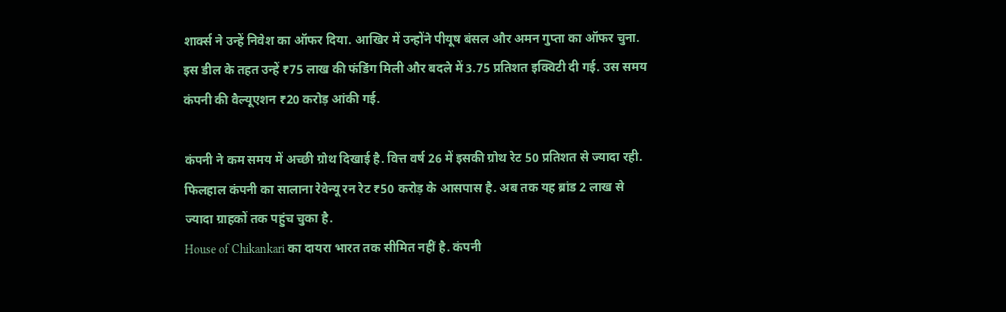शार्क्स ने उन्हें निवेश का ऑफर दिया. आखिर में उन्होंने पीयूष बंसल और अमन गुप्ता का ऑफर चुना. इस डील के तहत उन्हें ₹75 लाख की फंडिंग मिली और बदले में 3.75 प्रतिशत इक्विटी दी गई. उस समय कंपनी की वैल्यूएशन ₹20 करोड़ आंकी गई.

कंपनी ने कम समय में अच्छी ग्रोथ दिखाई है. वित्त वर्ष 26 में इसकी ग्रोथ रेट 50 प्रतिशत से ज्यादा रही. फिलहाल कंपनी का सालाना रेवेन्यू रन रेट ₹50 करोड़ के आसपास है. अब तक यह ब्रांड 2 लाख से ज्यादा ग्राहकों तक पहुंच चुका है.
House of Chikankari का दायरा भारत तक सीमित नहीं है. कंपनी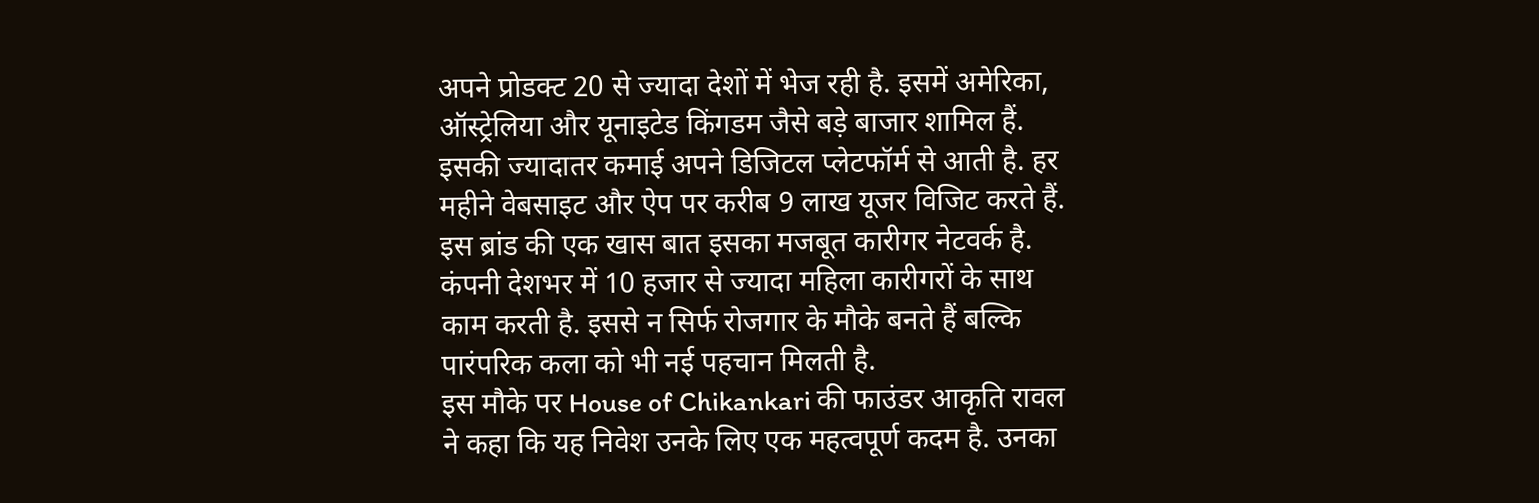अपने प्रोडक्ट 20 से ज्यादा देशों में भेज रही है. इसमें अमेरिका, ऑस्ट्रेलिया और यूनाइटेड किंगडम जैसे बड़े बाजार शामिल हैं. इसकी ज्यादातर कमाई अपने डिजिटल प्लेटफॉर्म से आती है. हर महीने वेबसाइट और ऐप पर करीब 9 लाख यूजर विजिट करते हैं.
इस ब्रांड की एक खास बात इसका मजबूत कारीगर नेटवर्क है. कंपनी देशभर में 10 हजार से ज्यादा महिला कारीगरों के साथ काम करती है. इससे न सिर्फ रोजगार के मौके बनते हैं बल्कि पारंपरिक कला को भी नई पहचान मिलती है.
इस मौके पर House of Chikankari की फाउंडर आकृति रावल ने कहा कि यह निवेश उनके लिए एक महत्वपूर्ण कदम है. उनका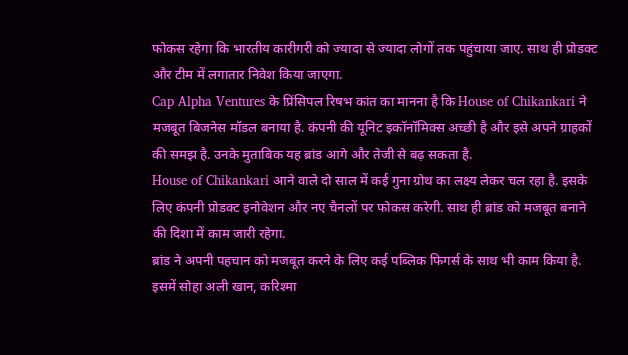फोकस रहेगा कि भारतीय कारीगरी को ज्यादा से ज्यादा लोगों तक पहुंचाया जाए. साथ ही प्रोडक्ट और टीम में लगातार निवेश किया जाएगा.
Cap Alpha Ventures के प्रिंसिपल रिषभ कांत का मानना है कि House of Chikankari ने मजबूत बिजनेस मॉडल बनाया है. कंपनी की यूनिट इकॉनॉमिक्स अच्छी है और इसे अपने ग्राहकों की समझ है. उनके मुताबिक यह ब्रांड आगे और तेजी से बढ़ सकता है.
House of Chikankari आने वाले दो साल में कई गुना ग्रोथ का लक्ष्य लेकर चल रहा है. इसके लिए कंपनी प्रोडक्ट इनोवेशन और नए चैनलों पर फोकस करेगी. साथ ही ब्रांड को मजबूत बनाने की दिशा में काम जारी रहेगा.
ब्रांड ने अपनी पहचान को मजबूत करने के लिए कई पब्लिक फिगर्स के साथ भी काम किया है. इसमें सोहा अली खान, करिश्मा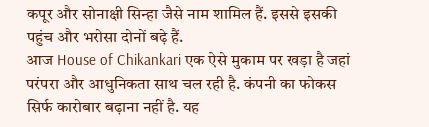कपूर और सोनाक्षी सिन्हा जैसे नाम शामिल हैं. इससे इसकी पहुंच और भरोसा दोनों बढ़े हैं.
आज House of Chikankari एक ऐसे मुकाम पर खड़ा है जहां परंपरा और आधुनिकता साथ चल रही है. कंपनी का फोकस सिर्फ कारोबार बढ़ाना नहीं है. यह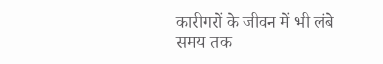कारीगरों के जीवन में भी लंबे समय तक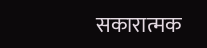सकारात्मक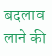बदलाव लाने की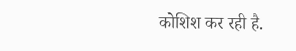कोशिश कर रही है.